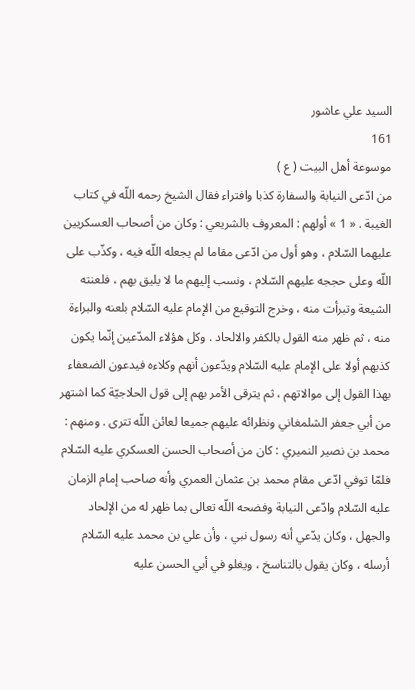السيد علي عاشور
161
موسوعة أهل البيت ( ع )
من ادّعى النيابة والسفارة كذبا وافتراء فقال الشيخ رحمه اللّه في كتاب الغيبة . « 1 » أولهم : المعروف بالشريعي : وكان من أصحاب العسكريين عليهما السّلام ، وهو أول من ادّعى مقاما لم يجعله اللّه فيه ، وكذّب على اللّه وعلى حججه عليهم السّلام ، ونسب إليهم ما لا يليق بهم ، فلعنته الشيعة وتبرأت منه ، وخرج التوقيع من الإمام عليه السّلام بلعنه والبراءة منه ، ثم ظهر منه القول بالكفر والالحاد . وكل هؤلاء المدّعين إنّما يكون كذبهم أولا على الإمام عليه السّلام ويدّعون أنهم وكلاءه فيدعون الضعفاء بهذا القول إلى موالاتهم ، ثم يترقى الأمر بهم إلى قول الحلاجيّة كما اشتهر من أبي جعفر الشلمغاني ونظرائه عليهم جميعا لعائن اللّه تترى . ومنهم : محمد بن نصير النميري : كان من أصحاب الحسن العسكري عليه السّلام فلمّا توفي ادّعى مقام محمد بن عثمان العمري وأنه صاحب إمام الزمان عليه السّلام وادّعى النيابة وفضحه اللّه تعالى بما ظهر له من الإلحاد والجهل ، وكان يدّعي أنه رسول نبي ، وأن علي بن محمد عليه السّلام أرسله ، وكان يقول بالتناسخ ، ويغلو في أبي الحسن عليه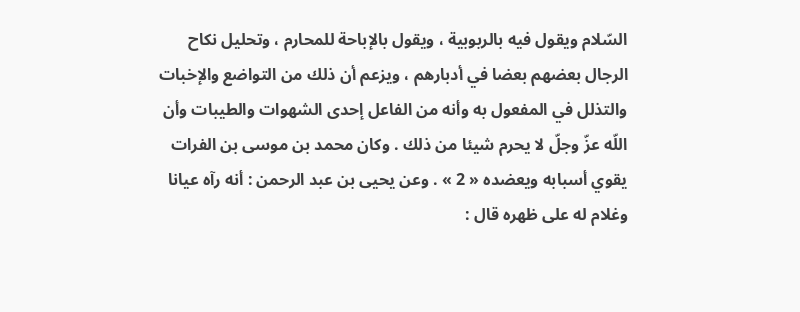السّلام ويقول فيه بالربوبية ، ويقول بالإباحة للمحارم ، وتحليل نكاح الرجال بعضهم بعضا في أدبارهم ، ويزعم أن ذلك من التواضع والإخبات والتذلل في المفعول به وأنه من الفاعل إحدى الشهوات والطيبات وأن اللّه عزّ وجلّ لا يحرم شيئا من ذلك . وكان محمد بن موسى بن الفرات يقوي أسبابه ويعضده « 2 » . وعن يحيى بن عبد الرحمن : أنه رآه عيانا وغلام له على ظهره قال :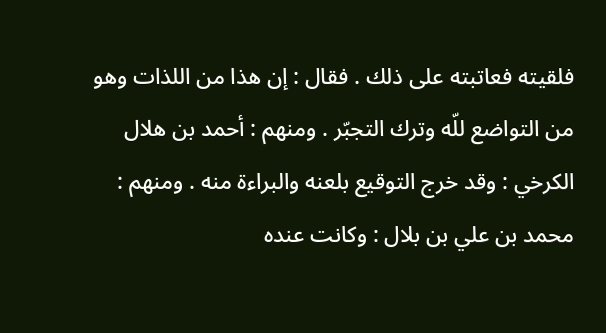فلقيته فعاتبته على ذلك . فقال : إن هذا من اللذات وهو من التواضع للّه وترك التجبّر . ومنهم : أحمد بن هلال الكرخي : وقد خرج التوقيع بلعنه والبراءة منه . ومنهم : محمد بن علي بن بلال : وكانت عنده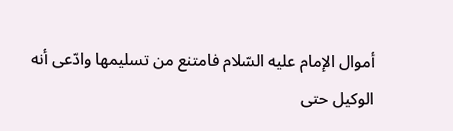أموال الإمام عليه السّلام فامتنع من تسليمها وادّعى أنه الوكيل حتى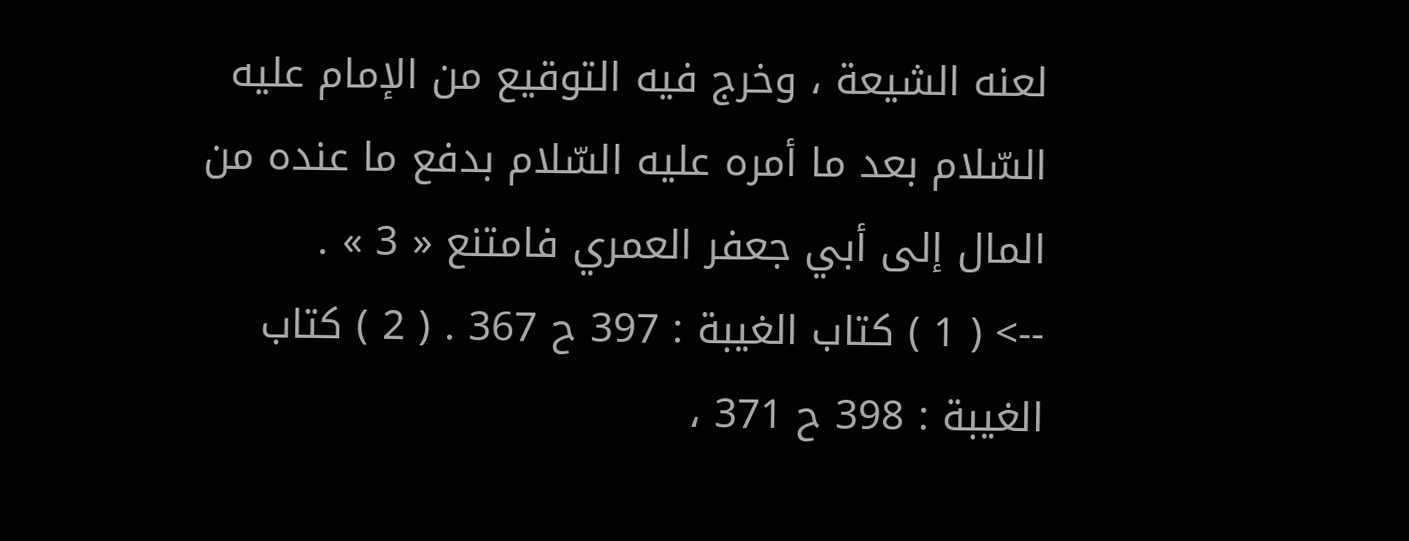لعنه الشيعة ، وخرج فيه التوقيع من الإمام عليه السّلام بعد ما أمره عليه السّلام بدفع ما عنده من المال إلى أبي جعفر العمري فامتنع « 3 » .
--> ( 1 ) كتاب الغيبة : 397 ح 367 . ( 2 ) كتاب الغيبة : 398 ح 371 ،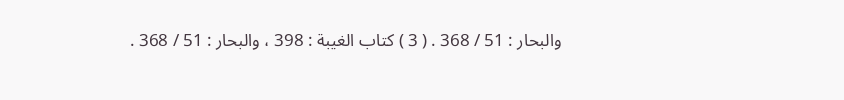والبحار : 51 / 368 . ( 3 ) كتاب الغيبة : 398 ، والبحار : 51 / 368 .